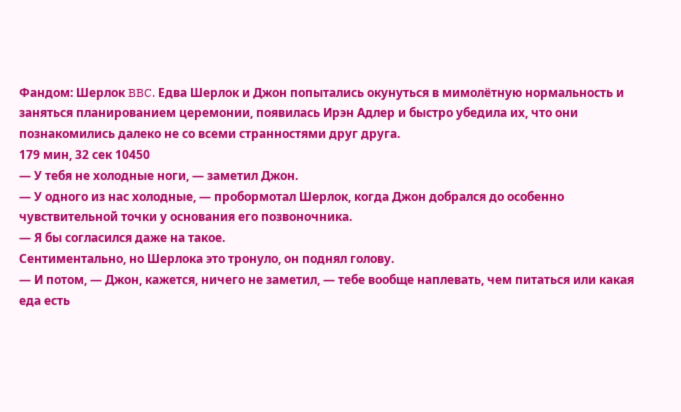Фандом: Шерлок BBC. Едва Шерлок и Джон попытались окунуться в мимолётную нормальность и заняться планированием церемонии, появилась Ирэн Адлер и быстро убедила их, что они познакомились далеко не со всеми странностями друг друга.
179 мин, 32 сек 10450
— У тебя не холодные ноги, — заметил Джон.
— У одного из нас холодные, — пробормотал Шерлок, когда Джон добрался до особенно чувствительной точки у основания его позвоночника.
— Я бы согласился даже на такое.
Сентиментально, но Шерлока это тронуло, он поднял голову.
— И потом, — Джон, кажется, ничего не заметил, — тебе вообще наплевать, чем питаться или какая еда есть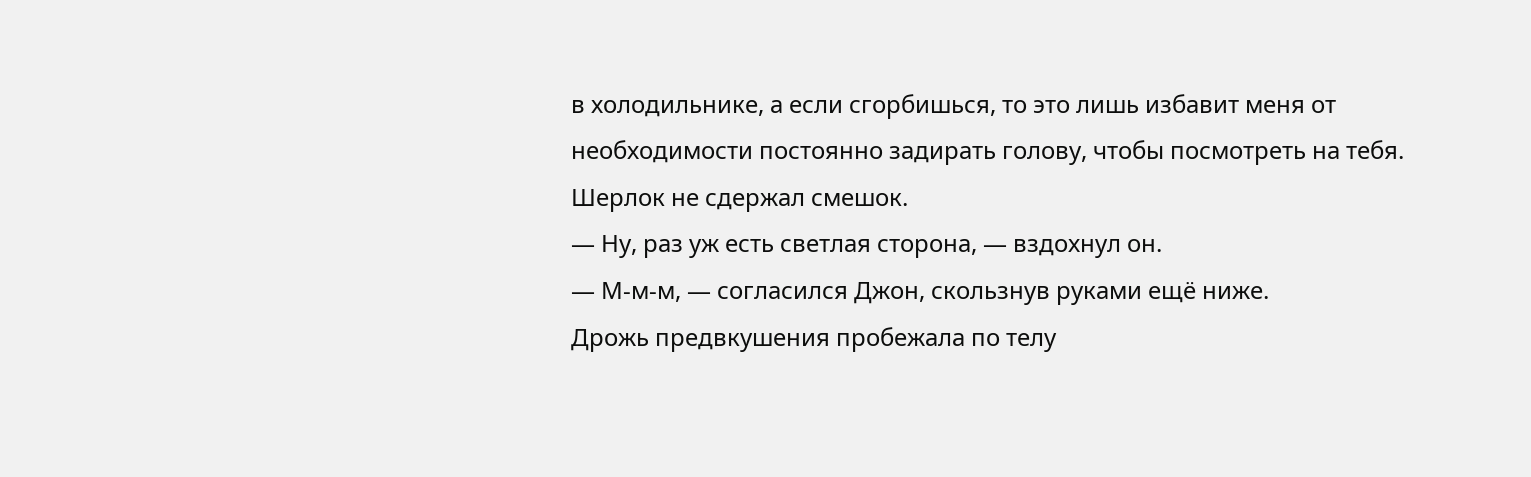в холодильнике, а если сгорбишься, то это лишь избавит меня от необходимости постоянно задирать голову, чтобы посмотреть на тебя.
Шерлок не сдержал смешок.
— Ну, раз уж есть светлая сторона, — вздохнул он.
— М-м-м, — согласился Джон, скользнув руками ещё ниже.
Дрожь предвкушения пробежала по телу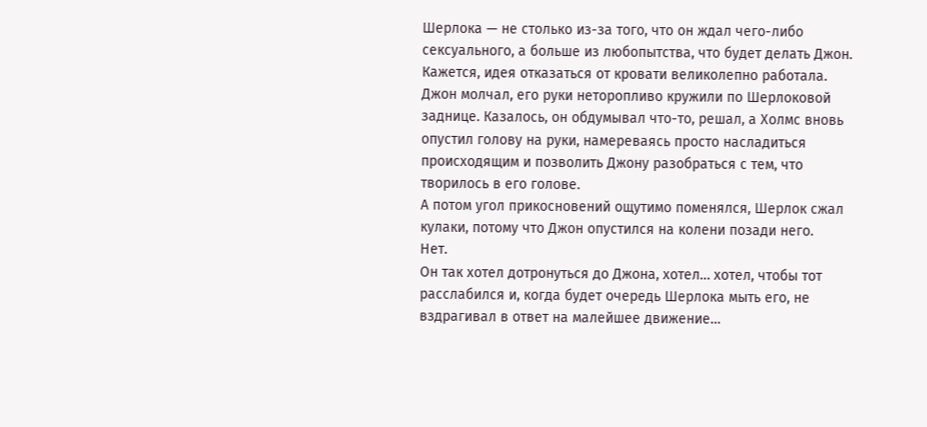Шерлока — не столько из-за того, что он ждал чего-либо сексуального, а больше из любопытства, что будет делать Джон.
Кажется, идея отказаться от кровати великолепно работала.
Джон молчал, его руки неторопливо кружили по Шерлоковой заднице. Казалось, он обдумывал что-то, решал, а Холмс вновь опустил голову на руки, намереваясь просто насладиться происходящим и позволить Джону разобраться с тем, что творилось в его голове.
А потом угол прикосновений ощутимо поменялся, Шерлок сжал кулаки, потому что Джон опустился на колени позади него.
Нет.
Он так хотел дотронуться до Джона, хотел… хотел, чтобы тот расслабился и, когда будет очередь Шерлока мыть его, не вздрагивал в ответ на малейшее движение…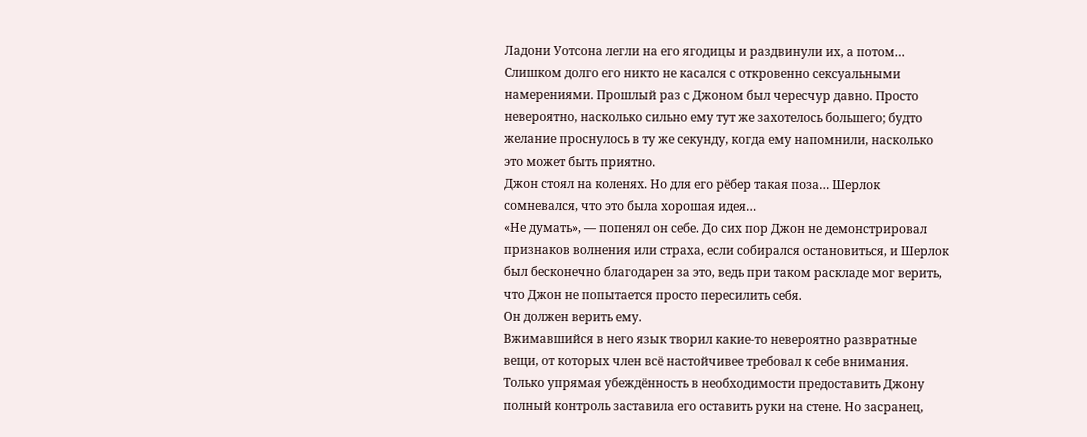Ладони Уотсона легли на его ягодицы и раздвинули их, а потом…
Слишком долго его никто не касался с откровенно сексуальными намерениями. Прошлый раз с Джоном был чересчур давно. Просто невероятно, насколько сильно ему тут же захотелось большего; будто желание проснулось в ту же секунду, когда ему напомнили, насколько это может быть приятно.
Джон стоял на коленях. Но для его рёбер такая поза… Шерлок сомневался, что это была хорошая идея…
«Не думать», — попенял он себе. До сих пор Джон не демонстрировал признаков волнения или страха, если собирался остановиться, и Шерлок был бесконечно благодарен за это, ведь при таком раскладе мог верить, что Джон не попытается просто пересилить себя.
Он должен верить ему.
Вжимавшийся в него язык творил какие-то невероятно развратные вещи, от которых член всё настойчивее требовал к себе внимания. Только упрямая убеждённость в необходимости предоставить Джону полный контроль заставила его оставить руки на стене. Но засранец,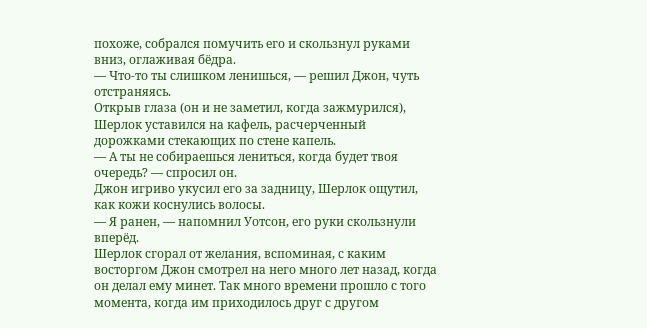похоже, собрался помучить его и скользнул руками вниз, оглаживая бёдра.
— Что-то ты слишком ленишься, — решил Джон, чуть отстраняясь.
Открыв глаза (он и не заметил, когда зажмурился), Шерлок уставился на кафель, расчерченный дорожками стекающих по стене капель.
— А ты не собираешься лениться, когда будет твоя очередь? — спросил он.
Джон игриво укусил его за задницу, Шерлок ощутил, как кожи коснулись волосы.
— Я ранен, — напомнил Уотсон, его руки скользнули вперёд.
Шерлок сгорал от желания, вспоминая, с каким восторгом Джон смотрел на него много лет назад, когда он делал ему минет. Так много времени прошло с того момента, когда им приходилось друг с другом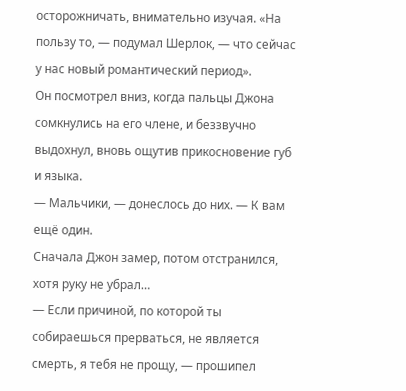осторожничать, внимательно изучая. «На пользу то, — подумал Шерлок, — что сейчас у нас новый романтический период».
Он посмотрел вниз, когда пальцы Джона сомкнулись на его члене, и беззвучно выдохнул, вновь ощутив прикосновение губ и языка.
— Мальчики, — донеслось до них. — К вам ещё один.
Сначала Джон замер, потом отстранился, хотя руку не убрал…
— Если причиной, по которой ты собираешься прерваться, не является смерть, я тебя не прощу, — прошипел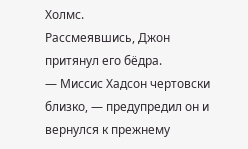Холмс.
Рассмеявшись, Джон притянул его бёдра.
— Миссис Хадсон чертовски близко, — предупредил он и вернулся к прежнему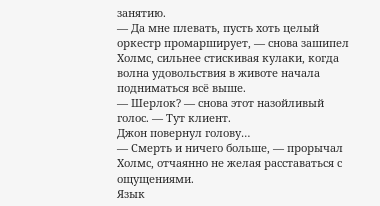занятию.
— Да мне плевать, пусть хоть целый оркестр промарширует, — снова зашипел Холмс, сильнее стискивая кулаки, когда волна удовольствия в животе начала подниматься всё выше.
— Шерлок? — снова этот назойливый голос. — Тут клиент.
Джон повернул голову…
— Смерть и ничего больше, — прорычал Холмс, отчаянно не желая расставаться с ощущениями.
Язык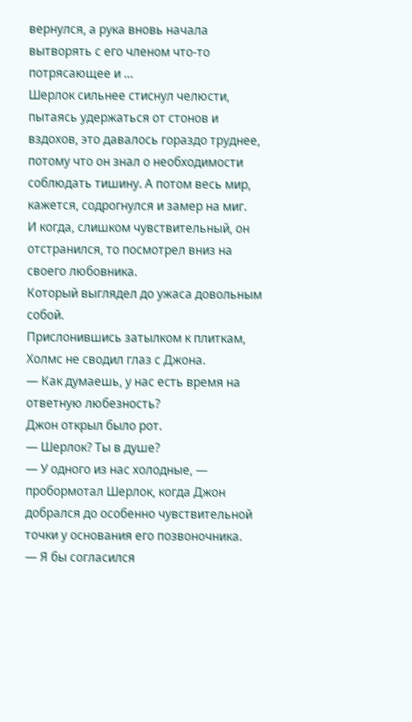вернулся, а рука вновь начала вытворять с его членом что-то потрясающее и …
Шерлок сильнее стиснул челюсти, пытаясь удержаться от стонов и вздохов, это давалось гораздо труднее, потому что он знал о необходимости соблюдать тишину. А потом весь мир, кажется, содрогнулся и замер на миг.
И когда, слишком чувствительный, он отстранился, то посмотрел вниз на своего любовника.
Который выглядел до ужаса довольным собой.
Прислонившись затылком к плиткам, Холмс не сводил глаз с Джона.
— Как думаешь, у нас есть время на ответную любезность?
Джон открыл было рот.
— Шерлок? Ты в душе?
— У одного из нас холодные, — пробормотал Шерлок, когда Джон добрался до особенно чувствительной точки у основания его позвоночника.
— Я бы согласился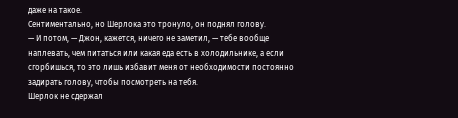даже на такое.
Сентиментально, но Шерлока это тронуло, он поднял голову.
— И потом, — Джон, кажется, ничего не заметил, — тебе вообще наплевать, чем питаться или какая еда есть в холодильнике, а если сгорбишься, то это лишь избавит меня от необходимости постоянно задирать голову, чтобы посмотреть на тебя.
Шерлок не сдержал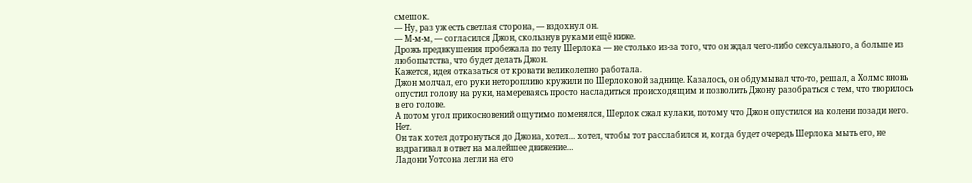смешок.
— Ну, раз уж есть светлая сторона, — вздохнул он.
— М-м-м, — согласился Джон, скользнув руками ещё ниже.
Дрожь предвкушения пробежала по телу Шерлока — не столько из-за того, что он ждал чего-либо сексуального, а больше из любопытства, что будет делать Джон.
Кажется, идея отказаться от кровати великолепно работала.
Джон молчал, его руки неторопливо кружили по Шерлоковой заднице. Казалось, он обдумывал что-то, решал, а Холмс вновь опустил голову на руки, намереваясь просто насладиться происходящим и позволить Джону разобраться с тем, что творилось в его голове.
А потом угол прикосновений ощутимо поменялся, Шерлок сжал кулаки, потому что Джон опустился на колени позади него.
Нет.
Он так хотел дотронуться до Джона, хотел… хотел, чтобы тот расслабился и, когда будет очередь Шерлока мыть его, не вздрагивал в ответ на малейшее движение…
Ладони Уотсона легли на его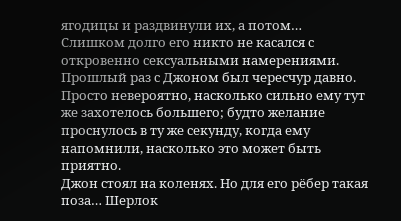ягодицы и раздвинули их, а потом…
Слишком долго его никто не касался с откровенно сексуальными намерениями. Прошлый раз с Джоном был чересчур давно. Просто невероятно, насколько сильно ему тут же захотелось большего; будто желание проснулось в ту же секунду, когда ему напомнили, насколько это может быть приятно.
Джон стоял на коленях. Но для его рёбер такая поза… Шерлок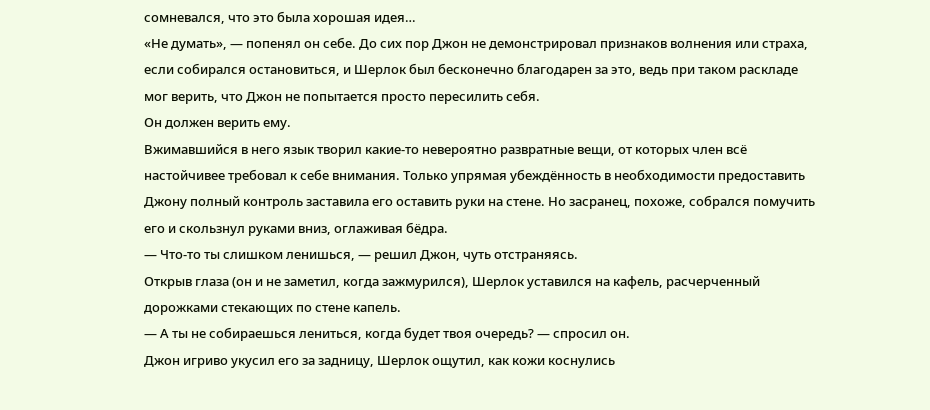сомневался, что это была хорошая идея…
«Не думать», — попенял он себе. До сих пор Джон не демонстрировал признаков волнения или страха, если собирался остановиться, и Шерлок был бесконечно благодарен за это, ведь при таком раскладе мог верить, что Джон не попытается просто пересилить себя.
Он должен верить ему.
Вжимавшийся в него язык творил какие-то невероятно развратные вещи, от которых член всё настойчивее требовал к себе внимания. Только упрямая убеждённость в необходимости предоставить Джону полный контроль заставила его оставить руки на стене. Но засранец, похоже, собрался помучить его и скользнул руками вниз, оглаживая бёдра.
— Что-то ты слишком ленишься, — решил Джон, чуть отстраняясь.
Открыв глаза (он и не заметил, когда зажмурился), Шерлок уставился на кафель, расчерченный дорожками стекающих по стене капель.
— А ты не собираешься лениться, когда будет твоя очередь? — спросил он.
Джон игриво укусил его за задницу, Шерлок ощутил, как кожи коснулись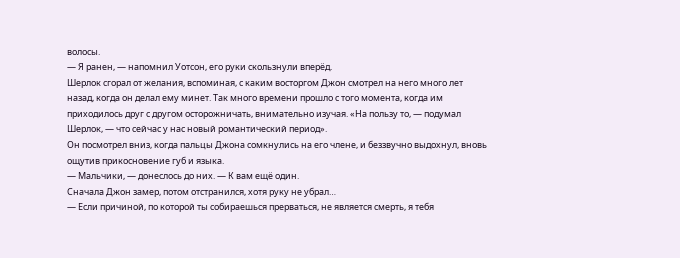волосы.
— Я ранен, — напомнил Уотсон, его руки скользнули вперёд.
Шерлок сгорал от желания, вспоминая, с каким восторгом Джон смотрел на него много лет назад, когда он делал ему минет. Так много времени прошло с того момента, когда им приходилось друг с другом осторожничать, внимательно изучая. «На пользу то, — подумал Шерлок, — что сейчас у нас новый романтический период».
Он посмотрел вниз, когда пальцы Джона сомкнулись на его члене, и беззвучно выдохнул, вновь ощутив прикосновение губ и языка.
— Мальчики, — донеслось до них. — К вам ещё один.
Сначала Джон замер, потом отстранился, хотя руку не убрал…
— Если причиной, по которой ты собираешься прерваться, не является смерть, я тебя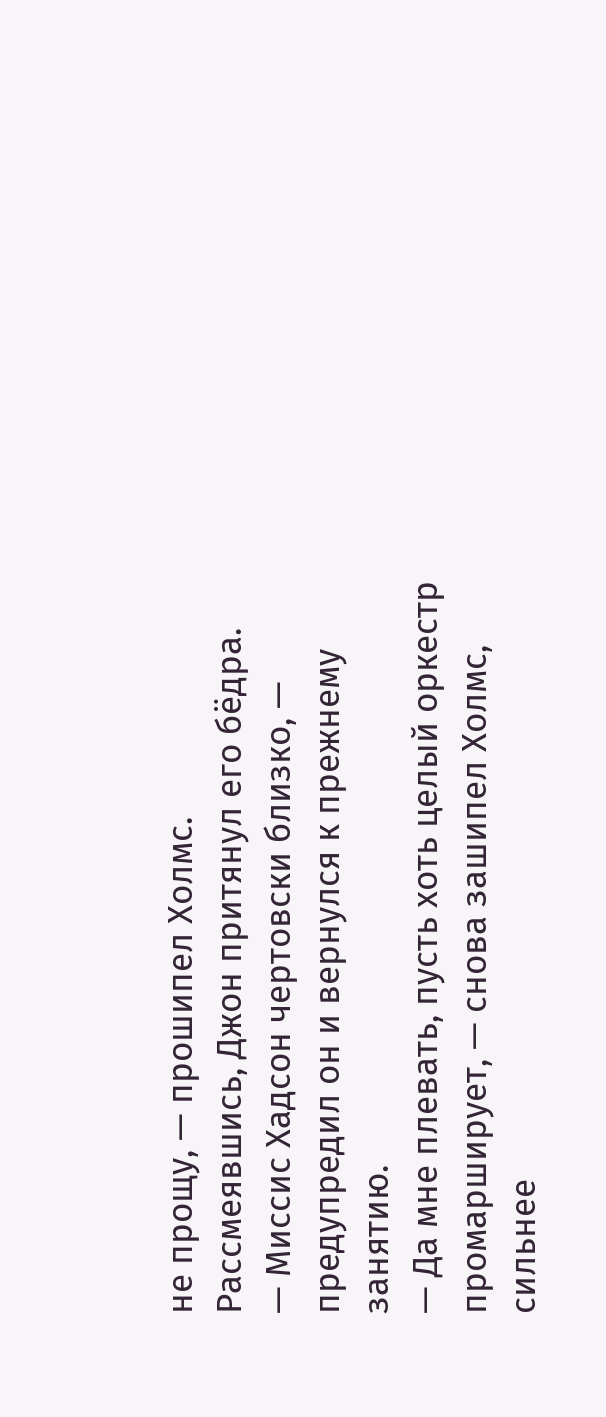не прощу, — прошипел Холмс.
Рассмеявшись, Джон притянул его бёдра.
— Миссис Хадсон чертовски близко, — предупредил он и вернулся к прежнему занятию.
— Да мне плевать, пусть хоть целый оркестр промарширует, — снова зашипел Холмс, сильнее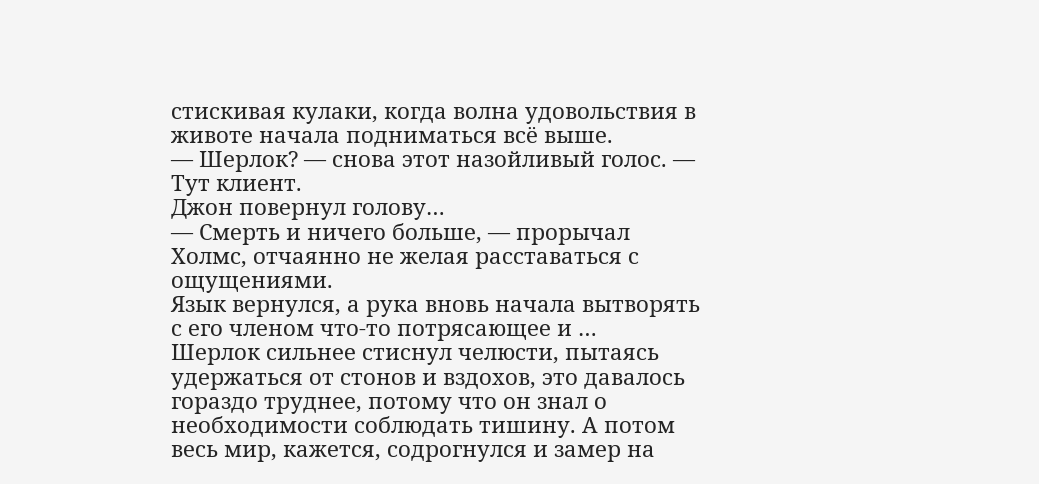стискивая кулаки, когда волна удовольствия в животе начала подниматься всё выше.
— Шерлок? — снова этот назойливый голос. — Тут клиент.
Джон повернул голову…
— Смерть и ничего больше, — прорычал Холмс, отчаянно не желая расставаться с ощущениями.
Язык вернулся, а рука вновь начала вытворять с его членом что-то потрясающее и …
Шерлок сильнее стиснул челюсти, пытаясь удержаться от стонов и вздохов, это давалось гораздо труднее, потому что он знал о необходимости соблюдать тишину. А потом весь мир, кажется, содрогнулся и замер на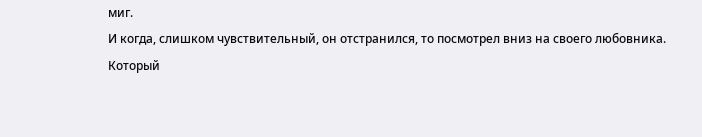миг.
И когда, слишком чувствительный, он отстранился, то посмотрел вниз на своего любовника.
Который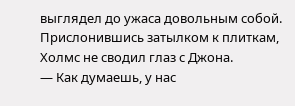выглядел до ужаса довольным собой.
Прислонившись затылком к плиткам, Холмс не сводил глаз с Джона.
— Как думаешь, у нас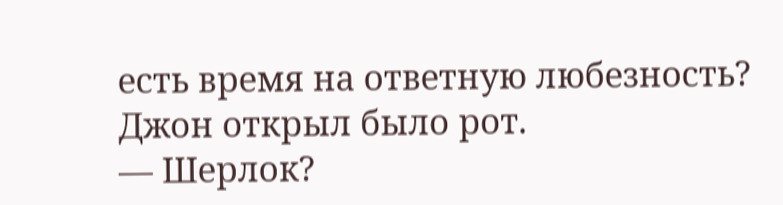есть время на ответную любезность?
Джон открыл было рот.
— Шерлок?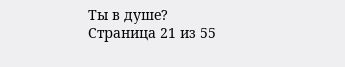Ты в душе?
Страница 21 из 55